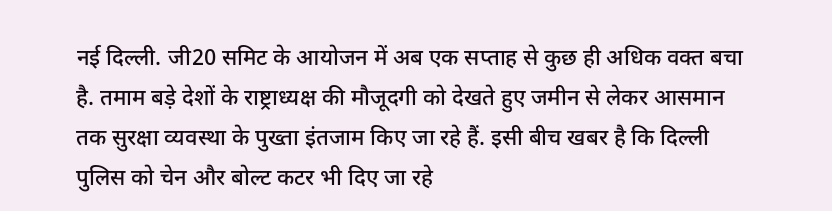नई दिल्ली. जी20 समिट के आयोजन में अब एक सप्ताह से कुछ ही अधिक वक्त बचा है. तमाम बड़े देशों के राष्ट्राध्यक्ष की मौजूदगी को देखते हुए जमीन से लेकर आसमान तक सुरक्षा व्यवस्था के पुख्ता इंतजाम किए जा रहे हैं. इसी बीच खबर है कि दिल्ली पुलिस को चेन और बोल्ट कटर भी दिए जा रहे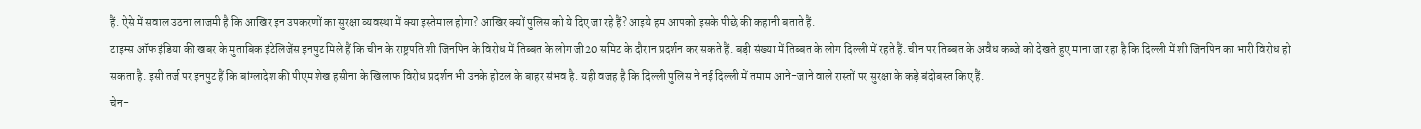हैं. ऐसे में सवाल उठना लाजमी है कि आखिर इन उपकरणों का सुरक्षा व्यवस्था में क्या इस्तेमाल होगा? आखिर क्यों पुलिस को ये दिए जा रहे हैं? आइये हम आपको इसके पीछे की कहानी बताते हैं.
टाइम्स ऑफ इंडिया की खबर के मुताबिक इंटेलिजेंस इनपुट मिले हैं कि चीन के राष्ट्रपति शी जिनपिन के विरोध में तिब्बत के लोग जी20 समिट के दौरान प्रदर्शन कर सकते हैं. बड़ी संख्या में तिब्बत के लोग दिल्ली में रहते हैं. चीन पर तिब्बत के अवैध कब्जे को देखते हुए माना जा रहा है कि दिल्ली में शी जिनपिन का भारी विरोध हो सकता है. इसी तर्ज पर इनपुट हैं कि बांग्लादेश की पीएम शेख हसीना के खिलाफ विरोध प्रदर्शन भी उनके होटल के बाहर संभव है. यही वजह है कि दिल्ली पुलिस ने नई दिल्ली में तमाम आने-जाने वाले रास्तों पर सुरक्षा के कड़े बंदोबस्त किए हैं.
चेन-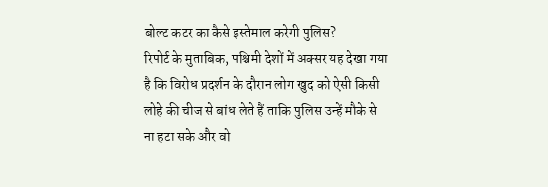बोल्ट कटर का कैसे इस्तेमाल करेगी पुलिस?
रिपोर्ट के मुताबिक, पश्चिमी देशों में अक्सर यह देखा गया है कि विरोध प्रदर्शन के दौरान लोग खुद को ऐसी किसी लोहे की चीज से बांध लेते हैं ताकि पुलिस उन्हें मौके से ना हटा सके और वो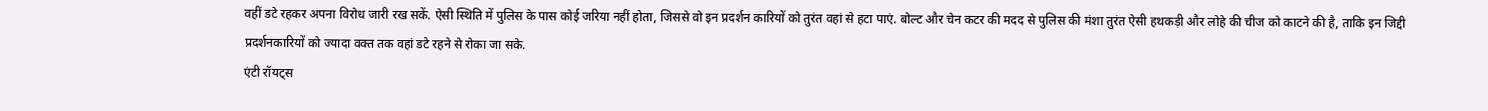वहीं डटे रहकर अपना विरोध जारी रख सकें. ऐसी स्थिति में पुलिस के पास कोई जरिया नहीं होता, जिससे वो इन प्रदर्शन कारियों को तुरंत वहां से हटा पाएं. बोल्ट और चेन कटर की मदद से पुलिस की मंशा तुरंत ऐसी हथकड़ी और लोहे की चीज को काटने की है, ताकि इन जिद्दी प्रदर्शनकारियों को ज्यादा वक्त तक वहां डटे रहने से रोका जा सके.
एंटी रॉयट्स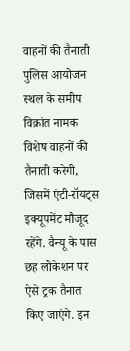वाहनों की तैनाती
पुलिस आयोजन स्थल के समीप विक्रांत नामक विशेष वाहनों की तैनाती करेगी, जिसमें एंटी-रॉयट्स इक्यूपमेंट मौजूद रहेंगे. वैन्यू के पास छह लोकेशन पर ऐसे ट्रक तैनात किए जाएंगे. इन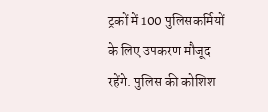ट्रकों में 100 पुलिसकर्मियों के लिए उपकरण मौजूद रहेंगे. पुलिस की कोशिश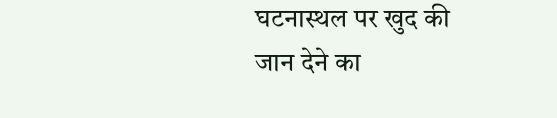घटनास्थल पर खुद की जान देने का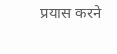प्रयास करने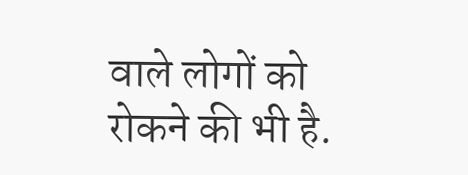वाले लोगों को रोकने की भी है.